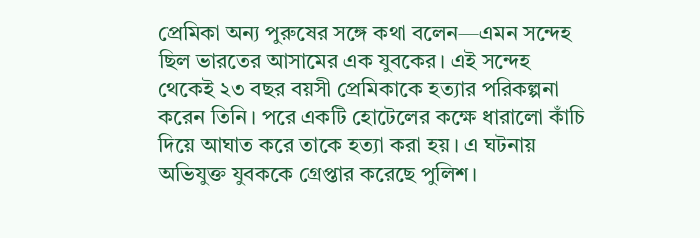প্রেমিকা অন্য পুরুষের সঙ্গে কথা বলেন—এমন সন্দেহ ছিল ভারতের আসামের এক যুবকের। এই সন্দেহ থেকেই ২৩ বছর বয়সী প্রেমিকাকে হত্যার পরিকল্পনা করেন তিনি। পরে একটি হোটেলের কক্ষে ধারালো কাঁচি দিয়ে আঘাত করে তাকে হত্যা করা হয়। এ ঘটনায় অভিযুক্ত যুবককে গ্রেপ্তার করেছে পুলিশ।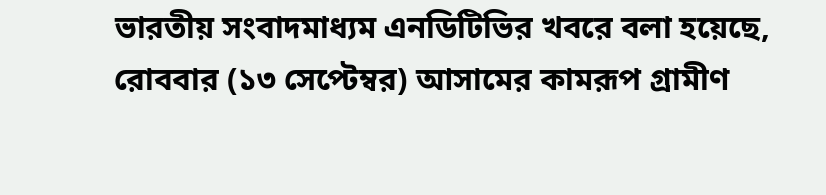ভারতীয় সংবাদমাধ্যম এনডিটিভির খবরে বলা হয়েছে, রোববার (১৩ সেপ্টেম্বর) আসামের কামরূপ গ্রামীণ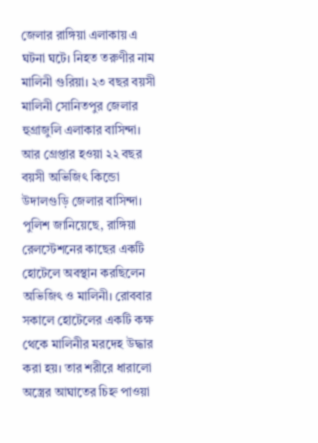জেলার রাঙ্গিয়া এলাকায় এ ঘটনা ঘটে। নিহত তরুণীর নাম মালিনী গুরিয়া। ২৩ বছর বয়সী মালিনী সোনিতপুর জেলার হুগ্রাজুলি এলাকার বাসিন্দা। আর গ্রেপ্তার হওয়া ২২ বছর বয়সী অভিজিৎ কিন্ডো উদালগুড়ি জেলার বাসিন্দা।
পুলিশ জানিয়েছে, রাঙ্গিয়া রেলস্টেশনের কাছের একটি হোটেলে অবস্থান করছিলেন অভিজিৎ ও মালিনী। রোববার সকালে হোটেলের একটি কক্ষ থেকে মালিনীর মরদেহ উদ্ধার করা হয়। তার শরীরে ধারালো অস্ত্রের আঘাতের চিহ্ন পাওয়া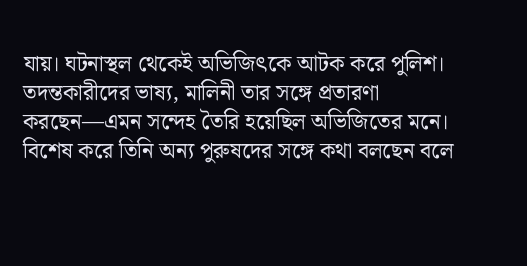যায়। ঘটনাস্থল থেকেই অভিজিৎকে আটক করে পুলিশ।
তদন্তকারীদের ভাষ্য, মালিনী তার সঙ্গে প্রতারণা করছেন—এমন সন্দেহ তৈরি হয়েছিল অভিজিতের মনে। বিশেষ করে তিনি অন্য পুরুষদের সঙ্গে কথা বলছেন বলে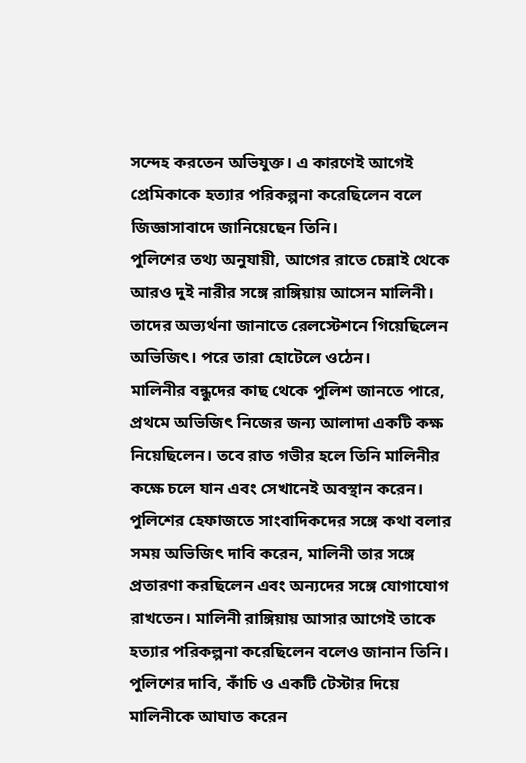সন্দেহ করতেন অভিযুক্ত। এ কারণেই আগেই প্রেমিকাকে হত্যার পরিকল্পনা করেছিলেন বলে জিজ্ঞাসাবাদে জানিয়েছেন তিনি।
পুলিশের তথ্য অনুযায়ী, আগের রাতে চেন্নাই থেকে আরও দুই নারীর সঙ্গে রাঙ্গিয়ায় আসেন মালিনী। তাদের অভ্যর্থনা জানাতে রেলস্টেশনে গিয়েছিলেন অভিজিৎ। পরে তারা হোটেলে ওঠেন।
মালিনীর বন্ধুদের কাছ থেকে পুলিশ জানতে পারে, প্রথমে অভিজিৎ নিজের জন্য আলাদা একটি কক্ষ নিয়েছিলেন। তবে রাত গভীর হলে তিনি মালিনীর কক্ষে চলে যান এবং সেখানেই অবস্থান করেন।
পুলিশের হেফাজতে সাংবাদিকদের সঙ্গে কথা বলার সময় অভিজিৎ দাবি করেন, মালিনী তার সঙ্গে প্রতারণা করছিলেন এবং অন্যদের সঙ্গে যোগাযোগ রাখতেন। মালিনী রাঙ্গিয়ায় আসার আগেই তাকে হত্যার পরিকল্পনা করেছিলেন বলেও জানান তিনি।
পুলিশের দাবি, কাঁচি ও একটি টেস্টার দিয়ে মালিনীকে আঘাত করেন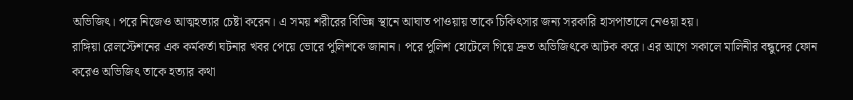অভিজিৎ। পরে নিজেও আত্মহত্যার চেষ্টা করেন। এ সময় শরীরের বিভিন্ন স্থানে আঘাত পাওয়ায় তাকে চিকিৎসার জন্য সরকারি হাসপাতালে নেওয়া হয়।
রাঙ্গিয়া রেলস্টেশনের এক কর্মকর্তা ঘটনার খবর পেয়ে ভোরে পুলিশকে জানান। পরে পুলিশ হোটেলে গিয়ে দ্রুত অভিজিৎকে আটক করে। এর আগে সকালে মালিনীর বন্ধুদের ফোন করেও অভিজিৎ তাকে হত্যার কথা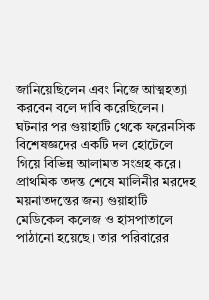জানিয়েছিলেন এবং নিজে আত্মহত্যা করবেন বলে দাবি করেছিলেন।
ঘটনার পর গুয়াহাটি থেকে ফরেনসিক বিশেষজ্ঞদের একটি দল হোটেলে গিয়ে বিভিন্ন আলামত সংগ্রহ করে।
প্রাথমিক তদন্ত শেষে মালিনীর মরদেহ ময়নাতদন্তের জন্য গুয়াহাটি মেডিকেল কলেজ ও হাসপাতালে পাঠানো হয়েছে। তার পরিবারের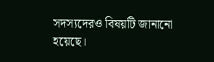সদস্যদেরও বিষয়টি জানানো হয়েছে।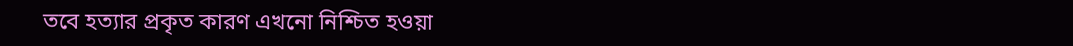তবে হত্যার প্রকৃত কারণ এখনো নিশ্চিত হওয়া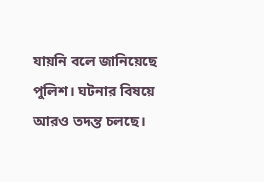যায়নি বলে জানিয়েছে পুলিশ। ঘটনার বিষয়ে আরও তদন্ত চলছে।